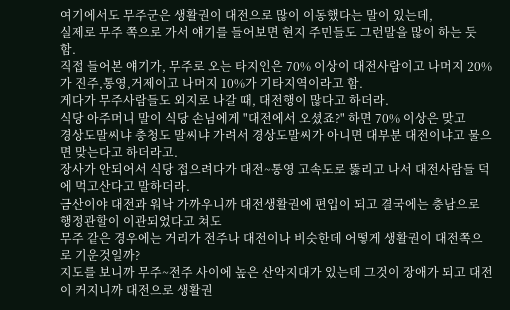여기에서도 무주군은 생활권이 대전으로 많이 이동했다는 말이 있는데,
실제로 무주 쪽으로 가서 얘기를 들어보면 현지 주민들도 그런말을 많이 하는 듯 함.
직접 들어본 얘기가, 무주로 오는 타지인은 70% 이상이 대전사람이고 나머지 20%가 진주,통영,거제이고 나머지 10%가 기타지역이라고 함.
게다가 무주사람들도 외지로 나갈 때, 대전행이 많다고 하더라.
식당 아주머니 말이 식당 손님에게 "대전에서 오셨죠?" 하면 70% 이상은 맞고
경상도말씨냐 충청도 말씨냐 가려서 경상도말씨가 아니면 대부분 대전이냐고 물으면 맞는다고 하더라고.
장사가 안되어서 식당 접으려다가 대전~통영 고속도로 뚫리고 나서 대전사람들 덕에 먹고산다고 말하더라.
금산이야 대전과 워낙 가까우니까 대전생활권에 편입이 되고 결국에는 충남으로 행정관할이 이관되었다고 쳐도
무주 같은 경우에는 거리가 전주나 대전이나 비슷한데 어떻게 생활권이 대전쪽으로 기운것일까?
지도를 보니까 무주~전주 사이에 높은 산악지대가 있는데 그것이 장애가 되고 대전이 커지니까 대전으로 생활권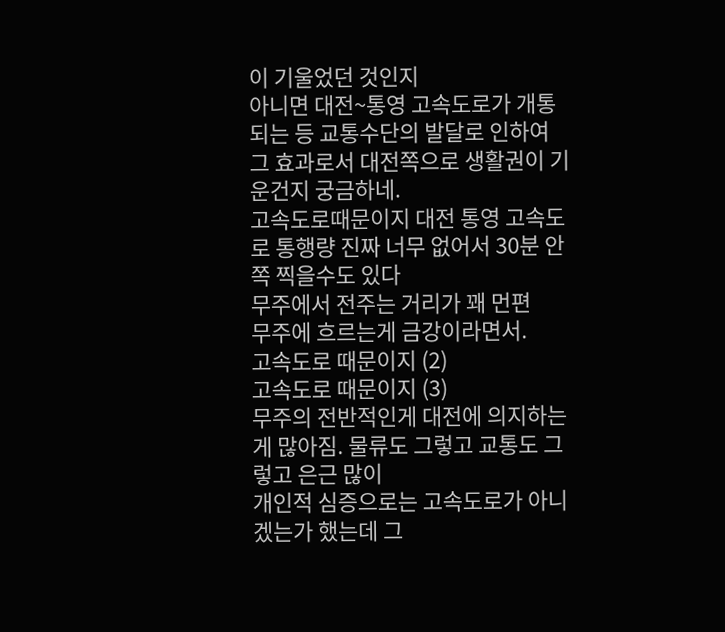이 기울었던 것인지
아니면 대전~통영 고속도로가 개통되는 등 교통수단의 발달로 인하여 그 효과로서 대전쪽으로 생활권이 기운건지 궁금하네.
고속도로때문이지 대전 통영 고속도로 통행량 진짜 너무 없어서 30분 안쪽 찍을수도 있다
무주에서 전주는 거리가 꽤 먼편
무주에 흐르는게 금강이라면서.
고속도로 때문이지 (2)
고속도로 때문이지 (3)
무주의 전반적인게 대전에 의지하는게 많아짐. 물류도 그렇고 교통도 그렇고 은근 많이
개인적 심증으로는 고속도로가 아니겠는가 했는데 그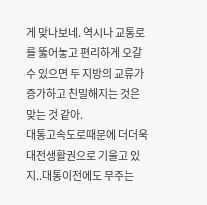게 맞나보네. 역시나 교통로를 뚫어놓고 편리하게 오갈 수 있으면 두 지방의 교류가 증가하고 친밀해지는 것은 맞는 것 같아.
대통고속도로때문에 더더욱 대전생활권으로 기울고 있지..대통이전에도 무주는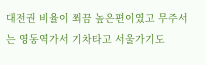대전권 비율이 쬐끔 높은편이였고 무주서는 영동역가서 기차타고 서울가기도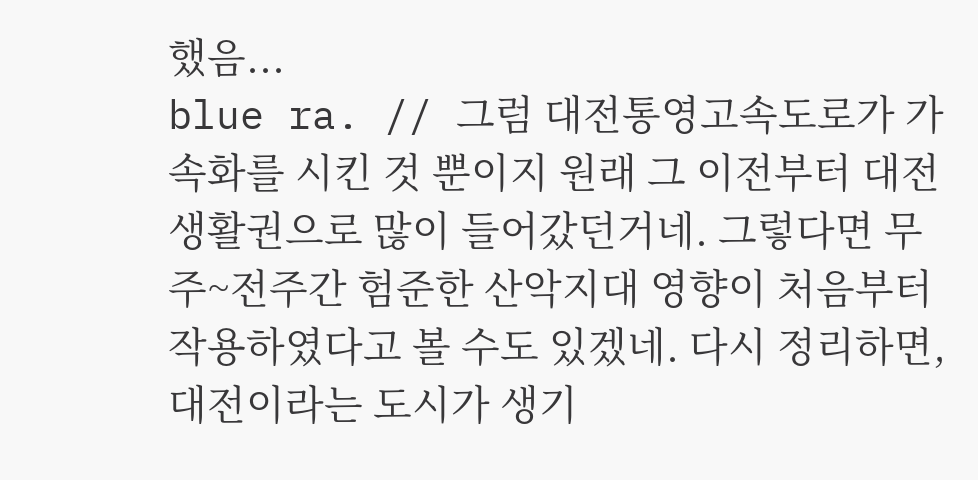했음...
blue ra. // 그럼 대전통영고속도로가 가속화를 시킨 것 뿐이지 원래 그 이전부터 대전생활권으로 많이 들어갔던거네. 그렇다면 무주~전주간 험준한 산악지대 영향이 처음부터 작용하였다고 볼 수도 있겠네. 다시 정리하면, 대전이라는 도시가 생기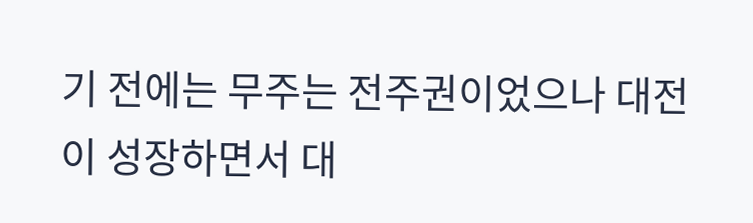기 전에는 무주는 전주권이었으나 대전이 성장하면서 대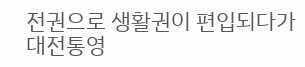전권으로 생활권이 편입되다가 대전통영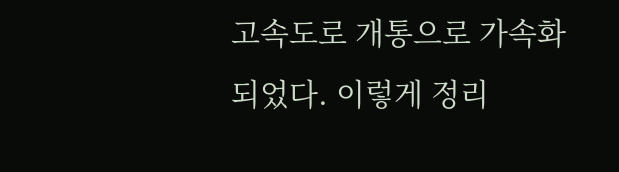고속도로 개통으로 가속화 되었다. 이렇게 정리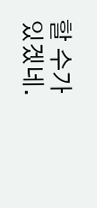할 수가 있겠네.